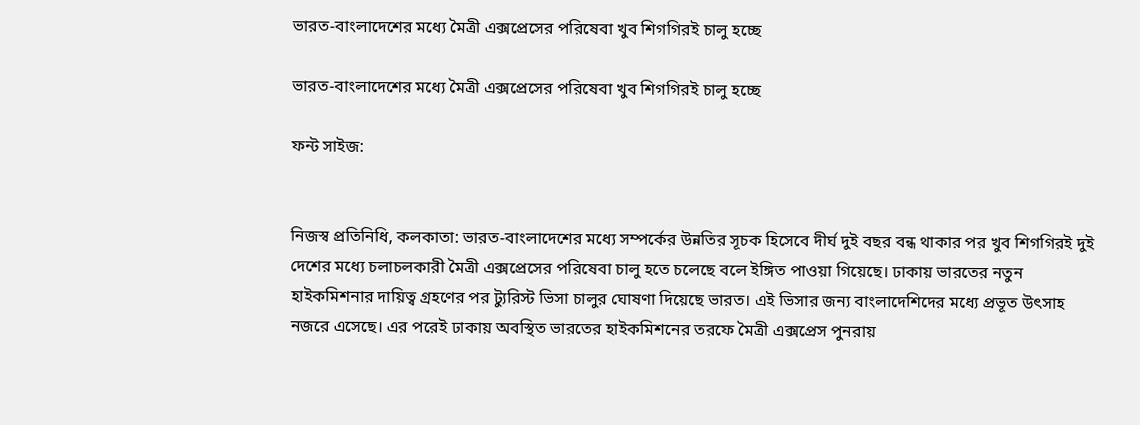ভারত-বাংলাদেশের মধ্যে মৈত্রী এক্সপ্রেসের পরিষেবা খুব শিগগিরই চালু হচ্ছে

ভারত-বাংলাদেশের মধ্যে মৈত্রী এক্সপ্রেসের পরিষেবা খুব শিগগিরই চালু হচ্ছে

ফন্ট সাইজ:


নিজস্ব প্রতিনিধি, কলকাতা: ভারত-বাংলাদেশের মধ্যে সম্পর্কের উন্নতির সূচক হিসেবে দীর্ঘ দুই বছর বন্ধ থাকার পর খুব শিগগিরই দুই দেশের মধ্যে চলাচলকারী মৈত্রী এক্সপ্রেসের পরিষেবা চালু হতে চলেছে বলে ইঙ্গিত পাওয়া গিয়েছে। ঢাকায় ভারতের নতুন হাইকমিশনার দায়িত্ব গ্রহণের পর ট্যুরিস্ট ভিসা চালুর ঘোষণা দিয়েছে ভারত। এই ভিসার জন্য বাংলাদেশিদের মধ্যে প্রভূত উৎসাহ নজরে এসেছে। এর পরেই ঢাকায় অবস্থিত ভারতের হাইকমিশনের তরফে মৈত্রী এক্সপ্রেস পুনরায়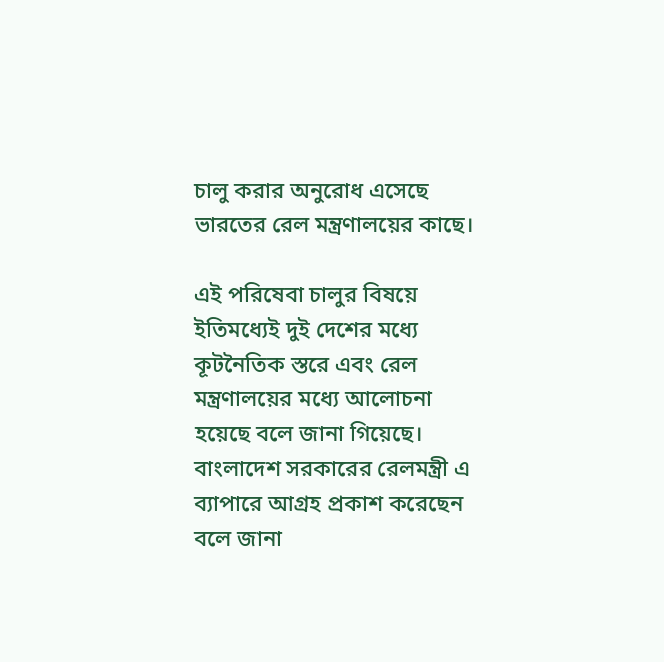চালু করার অনুরোধ এসেছে ভারতের রেল মন্ত্রণালয়ের কাছে।

এই পরিষেবা চালুর বিষয়ে ইতিমধ্যেই দুই দেশের মধ্যে কূটনৈতিক স্তরে এবং রেল মন্ত্রণালয়ের মধ্যে আলোচনা হয়েছে বলে জানা গিয়েছে। বাংলাদেশ সরকারের রেলমন্ত্রী এ ব্যাপারে আগ্রহ প্রকাশ করেছেন বলে জানা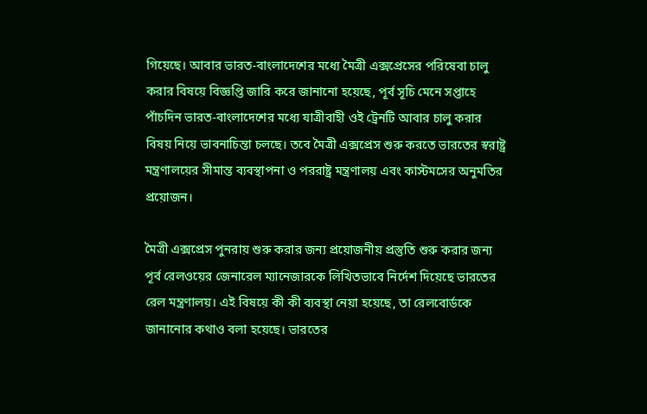গিয়েছে। আবার ভারত-বাংলাদেশের মধ্যে মৈত্রী এক্সপ্রেসের পরিষেবা চালু করার বিষয়ে বিজ্ঞপ্তি জারি করে জানানো হয়েছে, পূর্ব সূচি মেনে সপ্তাহে পাঁচদিন ভারত-বাংলাদেশের মধ্যে যাত্রীবাহী ওই ট্রেনটি আবার চালু করার বিষয় নিয়ে ভাবনাচিন্তা চলছে। তবে মৈত্রী এক্সপ্রেস শুরু করতে ভারতের স্বরাষ্ট্র মন্ত্রণালয়ের সীমান্ত ব্যবস্থাপনা ও পররাষ্ট্র মন্ত্রণালয় এবং কাস্টমসের অনুমতির প্রয়োজন।

মৈত্রী এক্সপ্রেস পুনরায় শুরু করার জন্য প্রয়োজনীয় প্রস্তুতি শুরু করার জন্য পূর্ব রেলওয়ের জেনারেল ম্যানেজারকে লিখিতভাবে নির্দেশ দিয়েছে ভারতের রেল মন্ত্রণালয়। এই বিষয়ে কী কী ব্যবস্থা নেয়া হয়েছে, তা রেলবোর্ডকে জানানোর কথাও বলা হয়েছে। ভারতের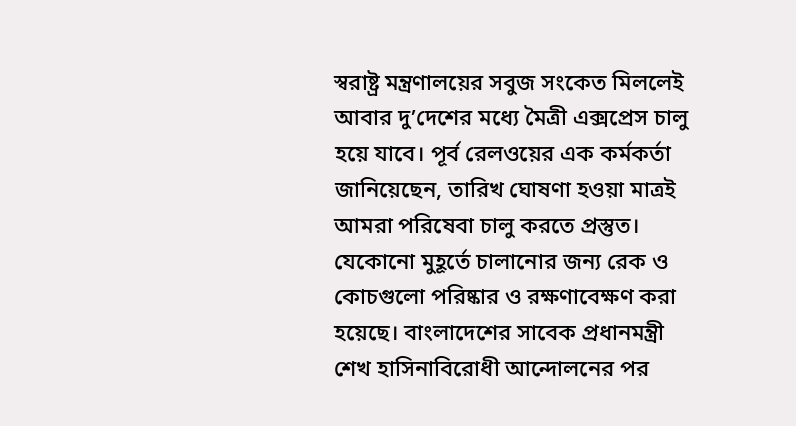স্বরাষ্ট্র মন্ত্রণালয়ের সবুজ সংকেত মিললেই আবার দু’দেশের মধ্যে মৈত্রী এক্সপ্রেস চালু হয়ে যাবে। পূর্ব রেলওয়ের এক কর্মকর্তা জানিয়েছেন, তারিখ ঘোষণা হওয়া মাত্রই আমরা পরিষেবা চালু করতে প্রস্তুত। যেকোনো মুহূর্তে চালানোর জন্য রেক ও কোচগুলো পরিষ্কার ও রক্ষণাবেক্ষণ করা হয়েছে। বাংলাদেশের সাবেক প্রধানমন্ত্রী শেখ হাসিনাবিরোধী আন্দোলনের পর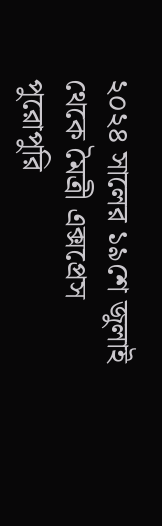২০২৪ সালের ১৯শে জুলাই থেকে মৈত্রী এক্সপ্রেস পুরোপুরি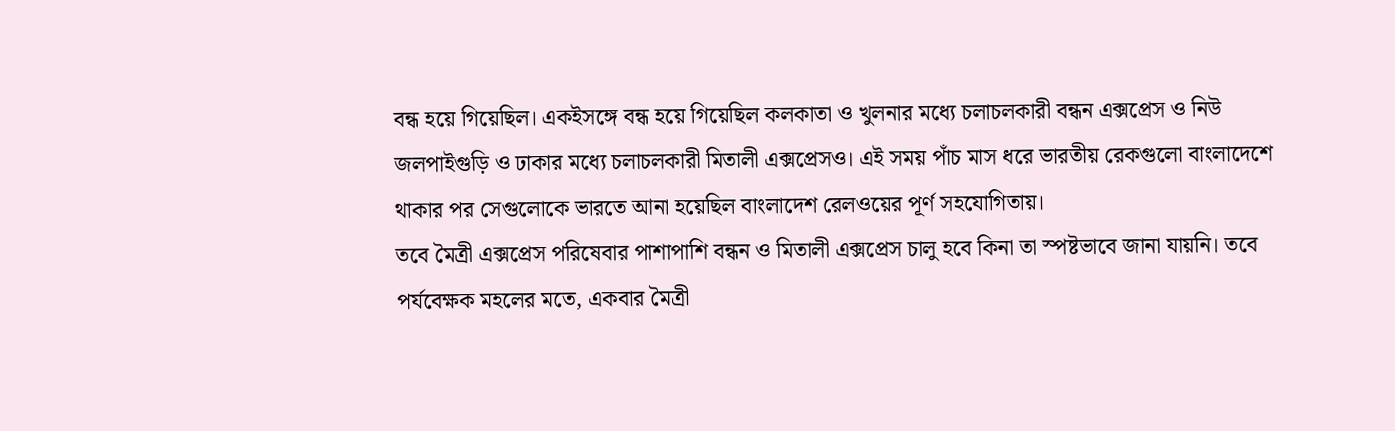বন্ধ হয়ে গিয়েছিল। একইসঙ্গে বন্ধ হয়ে গিয়েছিল কলকাতা ও খুলনার মধ্যে চলাচলকারী বন্ধন এক্সপ্রেস ও নিউ জলপাইগুড়ি ও ঢাকার মধ্যে চলাচলকারী মিতালী এক্সপ্রেসও। এই সময় পাঁচ মাস ধরে ভারতীয় রেকগুলো বাংলাদেশে থাকার পর সেগুলোকে ভারতে আনা হয়েছিল বাংলাদেশ রেলওয়ের পূর্ণ সহযোগিতায়।
তবে মৈত্রী এক্সপ্রেস পরিষেবার পাশাপাশি বন্ধন ও মিতালী এক্সপ্রেস চালু হবে কিনা তা স্পষ্টভাবে জানা যায়নি। তবে পর্যবেক্ষক মহলের মতে, একবার মৈত্রী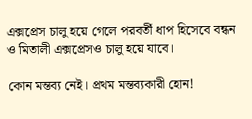এক্সপ্রেস চালু হয়ে গেলে পরবর্তী ধাপ হিসেবে বন্ধন ও মিতালী এক্সপ্রেসও চালু হয়ে যাবে।

কোন মন্তব্য নেই। প্রথম মন্তব্যকারী হোন!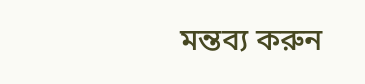মন্তব্য করুন